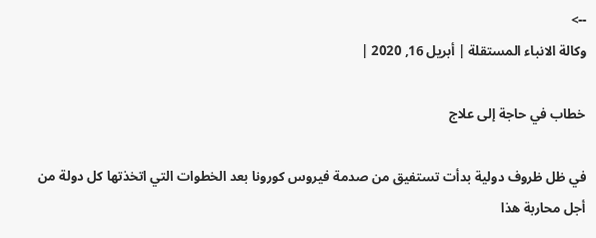-->
وكالة الانباء المستقلة | أبريل 16, 2020 |

خطاب في حاجة إلى علاج

في ظل ظروف دولية بدأت تستفيق من صدمة فيروس كورونا بعد الخطوات التي اتخذتها كل دولة من أجل محاربة هذا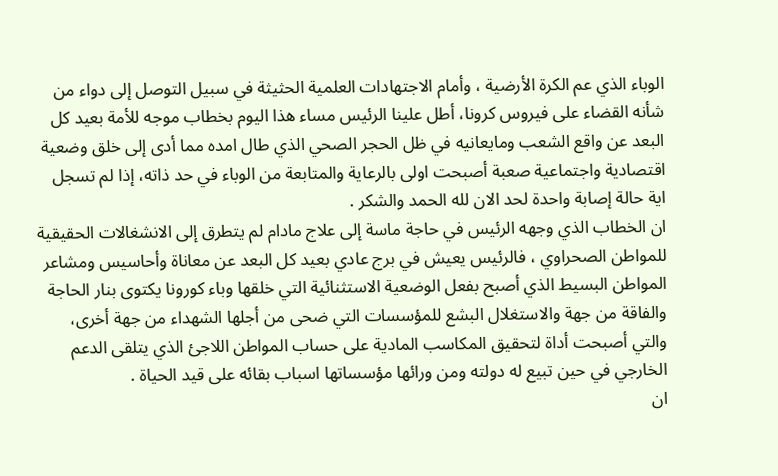الوباء الذي عم الكرة الأرضية ، وأمام الاجتهادات العلمية الحثيثة في سبيل التوصل إلى دواء من شأنه القضاء على فيروس كرونا، أطل علينا الرئيس مساء هذا اليوم بخطاب موجه للأمة بعيد كل البعد عن واقع الشعب ومايعانيه في ظل الحجر الصحي الذي طال امده مما أدى إلى خلق وضعية اقتصادية واجتماعية صعبة أصبحت اولى بالرعاية والمتابعة من الوباء في حد ذاته، إذا لم تسجل اية حالة إصابة واحدة لحد الان لله الحمد والشكر .
ان الخطاب الذي وجهه الرئيس في حاجة ماسة إلى علاج مادام لم يتطرق إلى الانشغالات الحقيقية للمواطن الصحراوي ، فالرئيس يعيش في برج عادي بعيد كل البعد عن معاناة وأحاسيس ومشاعر المواطن البسيط الذي أصبح بفعل الوضعية الاستثنائية التي خلقها وباء كورونا يكتوى بنار الحاجة والفاقة من جهة والاستغلال البشع للمؤسسات التي ضحى من أجلها الشهداء من جهة أخرى، والتي أصبحت أداة لتحقيق المكاسب المادية على حساب المواطن اللاجئ الذي يتلقى الدعم الخارجي في حين تبيع له دولته ومن ورائها مؤسساتها اسباب بقائه على قيد الحياة .
ان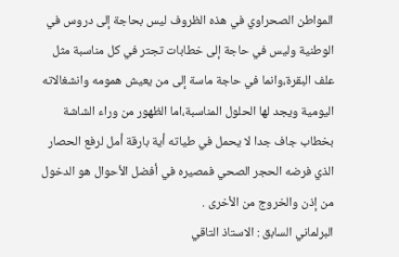المواطن الصحراوي في هذه الظروف ليس بحاجة إلى دروس في الوطنية وليس في حاجة إلى خطابات تجتر في كل مناسبة مثل علف البقرة،وانما في حاجة ماسة إلى من يعيش همومه وانشغالاته اليومية ويجد لها الحلول المناسبة،اما الظهور من وراء الشاشة بخطاب جاف جدا لا يحمل في طياته أية بارقة أمل لرفع الحصار الذي فرضه الحجر الصحي فمصيره في أفضل الأحوال هو الدخول من إذن والخروج من الأخرى .
البرلماني السابق : الاستاذ التاقي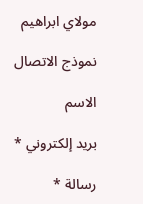مولاي ابراهيم

نموذج الاتصال

الاسم

بريد إلكتروني *

رسالة *